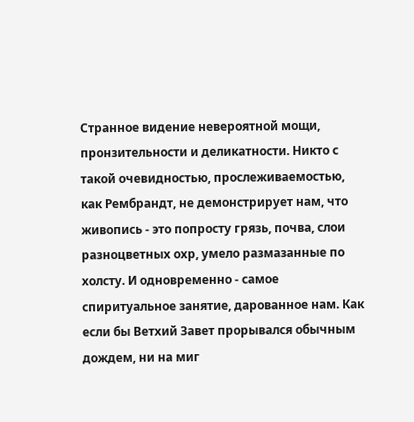Странное видение невероятной мощи, пронзительности и деликатности. Никто с такой очевидностью, прослеживаемостью, как Рембрандт, не демонстрирует нам, что живопись - это попросту грязь, почва, слои разноцветных охр, умело размазанные по холсту. И одновременно - самое спиритуальное занятие, дарованное нам. Как если бы Ветхий Завет прорывался обычным дождем, ни на миг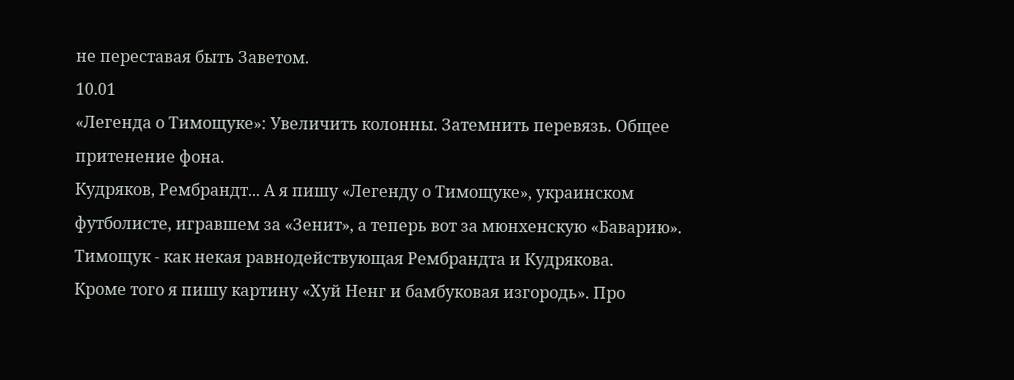не переставая быть Заветом.
10.01
«Легенда о Тимощуке»: Увеличить колонны. Затемнить перевязь. Общее притенение фона.
Кудряков, Рембрандт... А я пишу «Легенду о Тимощуке», украинском футболисте, игравшем за «Зенит», а теперь вот за мюнхенскую «Баварию». Тимощук - как некая равнодействующая Рембрандта и Кудрякова.
Кроме того я пишу картину «Хуй Ненг и бамбуковая изгородь». Про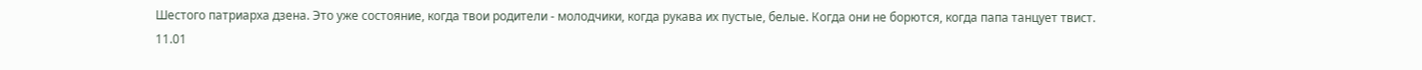Шестого патриарха дзена. Это уже состояние, когда твои родители - молодчики, когда рукава их пустые, белые. Когда они не борются, когда папа танцует твист.
11.01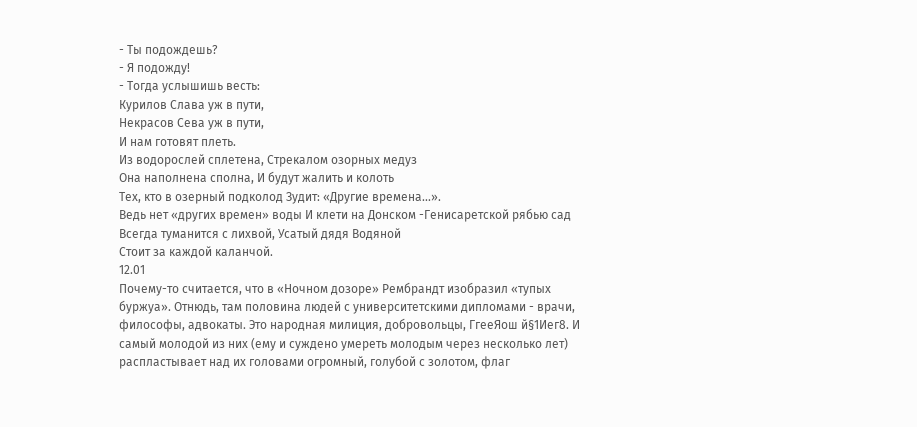- Ты подождешь?
- Я подожду!
- Тогда услышишь весть:
Курилов Слава уж в пути,
Некрасов Сева уж в пути,
И нам готовят плеть.
Из водорослей сплетена, Стрекалом озорных медуз
Она наполнена сполна, И будут жалить и колоть
Тех, кто в озерный подколод Зудит: «Другие времена...».
Ведь нет «других времен» воды И клети на Донском -Генисаретской рябью сад Всегда туманится с лихвой, Усатый дядя Водяной
Стоит за каждой каланчой.
12.01
Почему-то считается, что в «Ночном дозоре» Рембрандт изобразил «тупых буржуа». Отнюдь, там половина людей с университетскими дипломами - врачи, философы, адвокаты. Это народная милиция, добровольцы, ГгееЯош й§1Иег8. И самый молодой из них (ему и суждено умереть молодым через несколько лет) распластывает над их головами огромный, голубой с золотом, флаг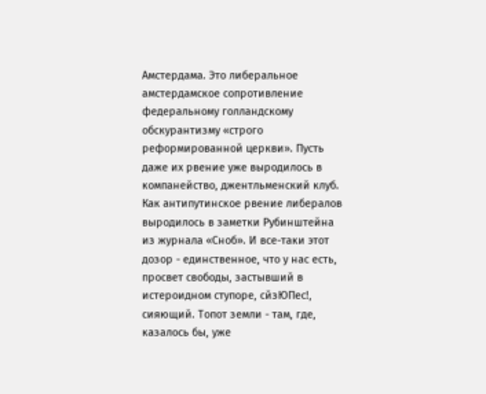Амстердама. Это либеральное амстердамское сопротивление федеральному голландскому обскурантизму «строго реформированной церкви». Пусть даже их рвение уже выродилось в компанейство, джентльменский клуб. Как антипутинское рвение либералов выродилось в заметки Рубинштейна из журнала «Сноб». И все-таки этот дозор - единственное, что у нас есть, просвет свободы, застывший в истероидном ступоре, сйзЮПес!, сияющий. Топот земли - там, где, казалось бы, уже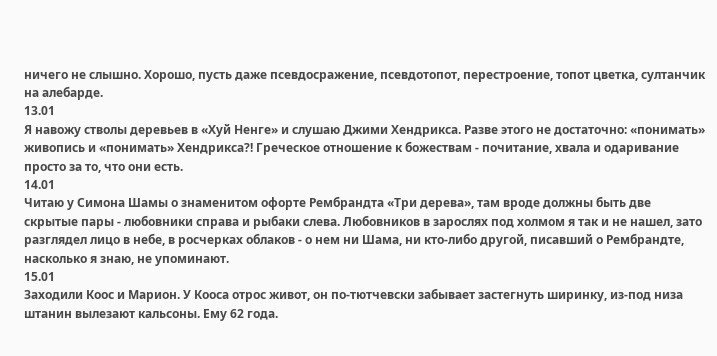ничего не слышно. Хорошо, пусть даже псевдосражение, псевдотопот, перестроение, топот цветка, султанчик на алебарде.
13.01
Я навожу стволы деревьев в «Хуй Ненге» и слушаю Джими Хендрикса. Разве этого не достаточно: «понимать» живопись и «понимать» Хендрикса?! Греческое отношение к божествам - почитание, хвала и одаривание просто за то, что они есть.
14.01
Читаю у Симона Шамы о знаменитом офорте Рембрандта «Три дерева», там вроде должны быть две скрытые пары - любовники справа и рыбаки слева. Любовников в зарослях под холмом я так и не нашел, зато разглядел лицо в небе, в росчерках облаков - о нем ни Шама, ни кто-либо другой, писавший о Рембрандте, насколько я знаю, не упоминают.
15.01
Заходили Коос и Марион. У Кооса отрос живот, он по-тютчевски забывает застегнуть ширинку, из-под низа штанин вылезают кальсоны. Ему 62 года.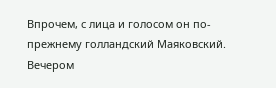Впрочем, с лица и голосом он по-прежнему голландский Маяковский.
Вечером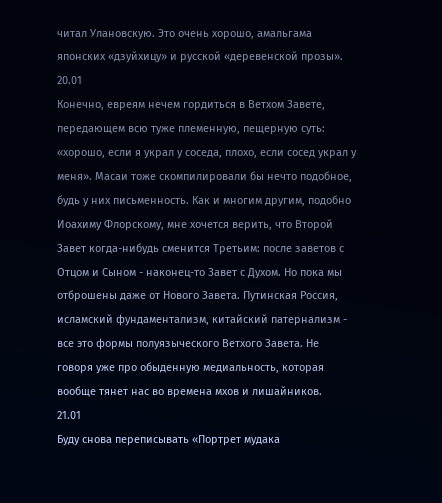читал Улановскую. Это очень хорошо, амальгама японских «дзуйхицу» и русской «деревенской прозы».
20.01
Конечно, евреям нечем гордиться в Ветхом Завете, передающем всю туже племенную, пещерную суть: «хорошо, если я украл у соседа, плохо, если сосед украл у меня». Масаи тоже скомпилировали бы нечто подобное, будь у них письменность. Как и многим другим, подобно Иоахиму Флорскому, мне хочется верить, что Второй Завет когда-нибудь сменится Третьим: после заветов с Отцом и Сыном - наконец-то Завет с Духом. Но пока мы отброшены даже от Нового Завета. Путинская Россия, исламский фундаментализм, китайский патернализм - все это формы полуязыческого Ветхого Завета. Не говоря уже про обыденную медиальность, которая вообще тянет нас во времена мхов и лишайников.
21.01
Буду снова переписывать «Портрет мудака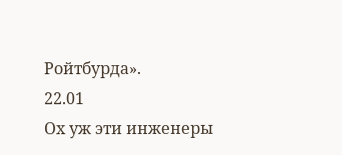Ройтбурда».
22.01
Ох уж эти инженеры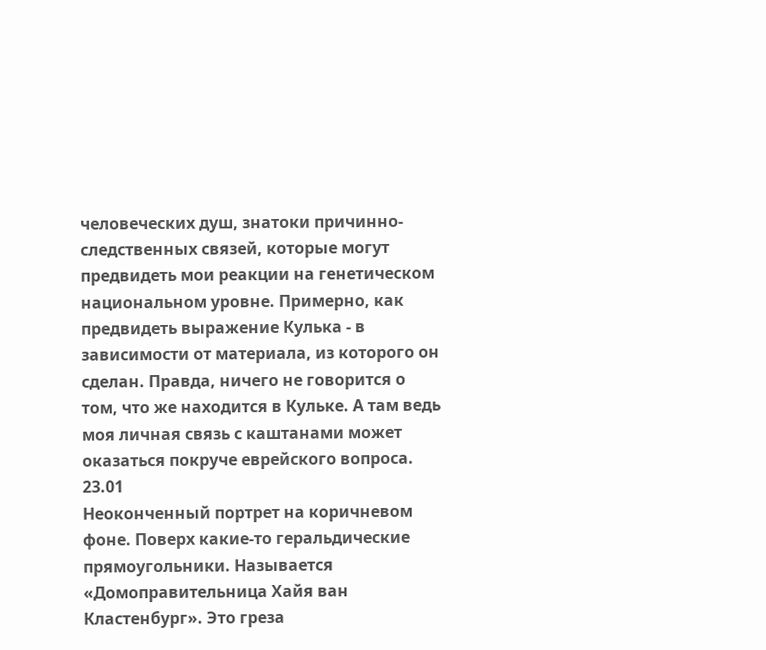человеческих душ, знатоки причинно-следственных связей, которые могут предвидеть мои реакции на генетическом национальном уровне. Примерно, как предвидеть выражение Кулька - в зависимости от материала, из которого он сделан. Правда, ничего не говорится о том, что же находится в Кульке. А там ведь моя личная связь с каштанами может оказаться покруче еврейского вопроса.
23.01
Неоконченный портрет на коричневом фоне. Поверх какие-то геральдические прямоугольники. Называется «Домоправительница Хайя ван Кластенбург». Это греза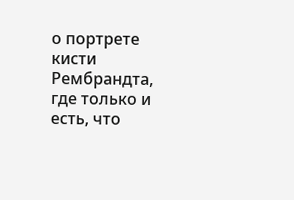о портрете кисти Рембрандта, где только и есть, что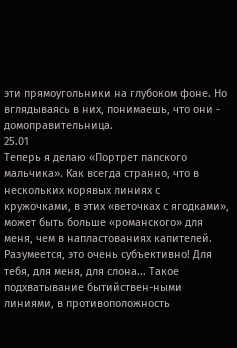эти прямоугольники на глубоком фоне. Но вглядываясь в них, понимаешь, что они - домоправительница.
25.01
Теперь я делаю «Портрет папского мальчика». Как всегда странно, что в нескольких корявых линиях с кружочками, в этих «веточках с ягодками», может быть больше «романского» для меня, чем в напластованиях капителей. Разумеется, это очень субъективно! Для тебя, для меня, для слона... Такое подхватывание бытийствен-ными линиями, в противоположность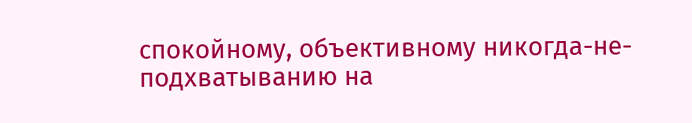спокойному, объективному никогда-не-подхватыванию на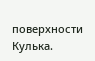поверхности Кулька.